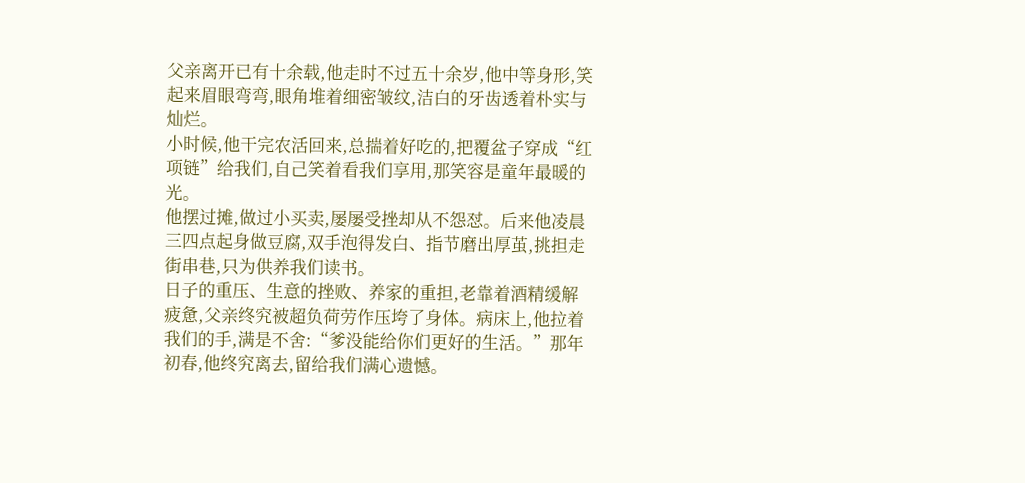父亲离开已有十余载,他走时不过五十余岁,他中等身形,笑起来眉眼弯弯,眼角堆着细密皱纹,洁白的牙齿透着朴实与灿烂。
小时候,他干完农活回来,总揣着好吃的,把覆盆子穿成“红项链”给我们,自己笑着看我们享用,那笑容是童年最暖的光。
他摆过摊,做过小买卖,屡屡受挫却从不怨怼。后来他凌晨三四点起身做豆腐,双手泡得发白、指节磨出厚茧,挑担走街串巷,只为供养我们读书。
日子的重压、生意的挫败、养家的重担,老靠着酒精缓解疲惫,父亲终究被超负荷劳作压垮了身体。病床上,他拉着我们的手,满是不舍:“爹没能给你们更好的生活。”那年初春,他终究离去,留给我们满心遗憾。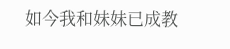如今我和妹妹已成教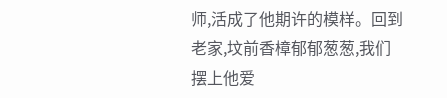师,活成了他期许的模样。回到老家,坟前香樟郁郁葱葱,我们摆上他爱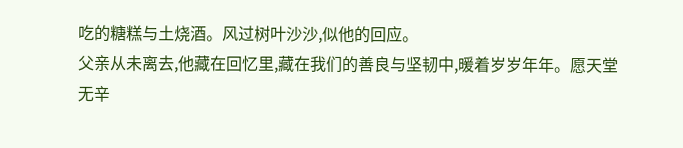吃的糖糕与土烧酒。风过树叶沙沙,似他的回应。
父亲从未离去,他藏在回忆里,藏在我们的善良与坚韧中,暖着岁岁年年。愿天堂无辛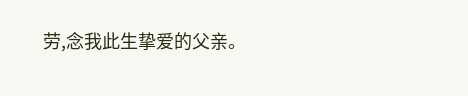劳,念我此生挚爱的父亲。